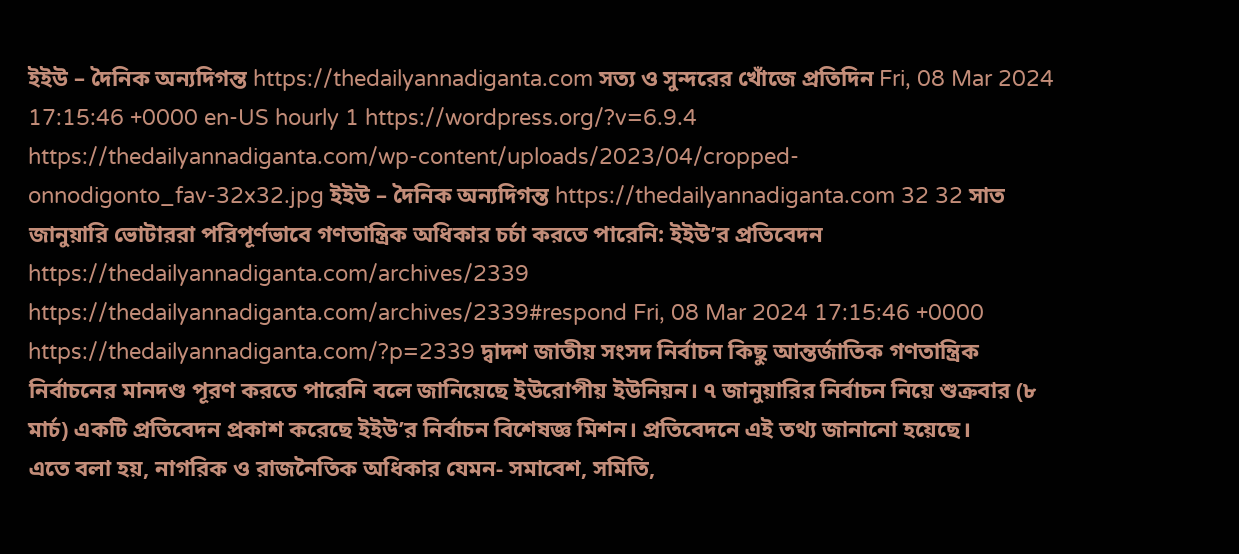ইইউ – দৈনিক অন্যদিগন্ত https://thedailyannadiganta.com সত্য ও সুন্দরের খোঁজে প্রতিদিন Fri, 08 Mar 2024 17:15:46 +0000 en-US hourly 1 https://wordpress.org/?v=6.9.4 https://thedailyannadiganta.com/wp-content/uploads/2023/04/cropped-onnodigonto_fav-32x32.jpg ইইউ – দৈনিক অন্যদিগন্ত https://thedailyannadiganta.com 32 32 সাত জানুয়ারি ভোটাররা পরিপূর্ণভাবে গণতান্ত্রিক অধিকার চর্চা করতে পারেনি: ইইউ’র প্রতিবেদন https://thedailyannadiganta.com/archives/2339 https://thedailyannadiganta.com/archives/2339#respond Fri, 08 Mar 2024 17:15:46 +0000 https://thedailyannadiganta.com/?p=2339 দ্বাদশ জাতীয় সংসদ নির্বাচন কিছু আন্তর্জাতিক গণতান্ত্রিক নির্বাচনের মানদণ্ড পূরণ করতে পারেনি বলে জানিয়েছে ইউরোপীয় ইউনিয়ন। ৭ জানুয়ারির নির্বাচন নিয়ে শুক্রবার (৮ মার্চ) একটি প্রতিবেদন প্রকাশ করেছে ইইউ’র নির্বাচন বিশেষজ্ঞ মিশন। প্রতিবেদনে এই তথ্য জানানো হয়েছে।
এতে বলা হয়, নাগরিক ও রাজনৈতিক অধিকার যেমন- সমাবেশ, সমিতি,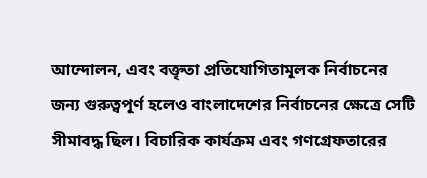আন্দোলন, এবং বক্তৃতা প্রতিযোগিতামূলক নির্বাচনের জন্য গুরুত্বপূর্ণ হলেও বাংলাদেশের নির্বাচনের ক্ষেত্রে সেটি সীমাবদ্ধ ছিল। বিচারিক কার্যক্রম এবং গণগ্রেফতারের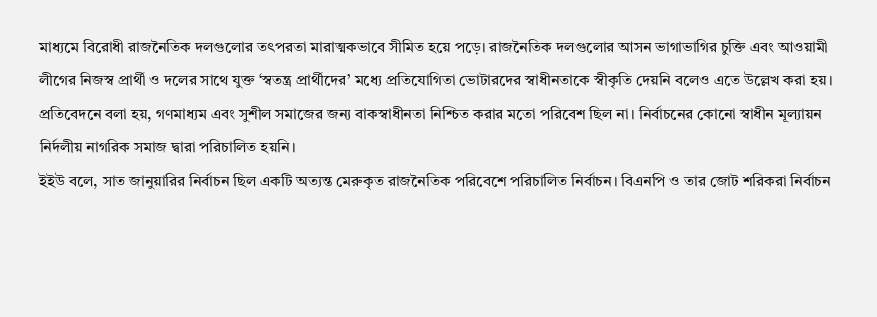মাধ্যমে বিরোধী রাজনৈতিক দলগুলোর তৎপরতা মারাত্মকভাবে সীমিত হয়ে পড়ে। রাজনৈতিক দলগুলোর আসন ভাগাভাগির চুক্তি এবং আওয়ামী লীগের নিজস্ব প্রার্থী ও দলের সাথে যুক্ত ‘স্বতন্ত্র প্রার্থীদের’ মধ্যে প্রতিযোগিতা ভোটারদের স্বাধীনতাকে স্বীকৃতি দেয়নি বলেও এতে উল্লেখ করা হয়।
প্রতিবেদনে বলা হয়, গণমাধ্যম এবং সুশীল সমাজের জন্য বাকস্বাধীনতা নিশ্চিত করার মতো পরিবেশ ছিল না। নির্বাচনের কোনো স্বাধীন মূল্যায়ন নির্দলীয় নাগরিক সমাজ দ্বারা পরিচালিত হয়নি।
ইইউ বলে, সাত জানুয়ারির নির্বাচন ছিল একটি অত্যন্ত মেরুকৃত রাজনৈতিক পরিবেশে পরিচালিত নির্বাচন। বিএনপি ও তার জোট শরিকরা নির্বাচন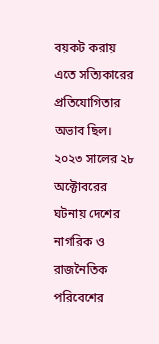বয়কট করায় এতে সত্যিকারের প্রতিযোগিতার অভাব ছিল। ২০২৩ সালের ২৮ অক্টোবরের ঘটনায় দেশের নাগরিক ও রাজনৈতিক পরিবেশের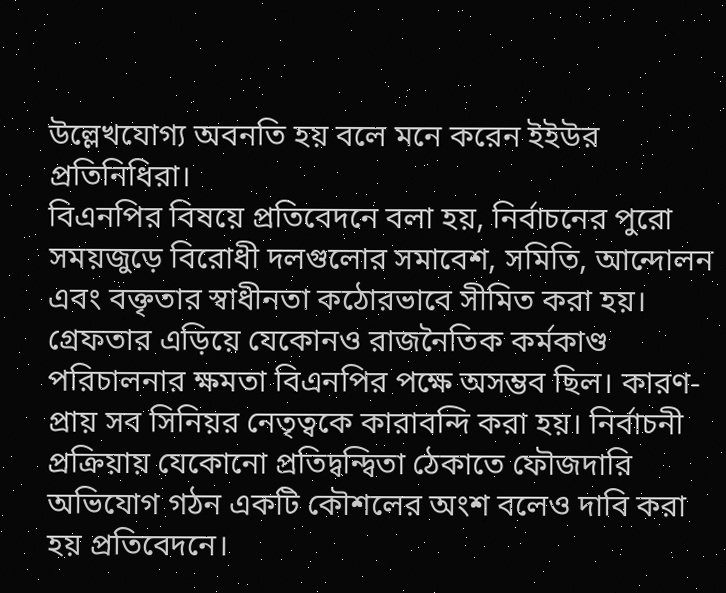উল্লেখযোগ্য অবনতি হয় বলে মনে করেন ইইউর প্রতিনিধিরা।
বিএনপির বিষয়ে প্রতিবেদনে বলা হয়, নির্বাচনের পুরো সময়জুড়ে বিরোধী দলগুলোর সমাবেশ, সমিতি, আন্দোলন এবং বক্তৃতার স্বাধীনতা কঠোরভাবে সীমিত করা হয়। গ্রেফতার এড়িয়ে যেকোনও রাজনৈতিক কর্মকাণ্ড পরিচালনার ক্ষমতা বিএনপির পক্ষে অসম্ভব ছিল। কারণ- প্রায় সব সিনিয়র নেতৃত্বকে কারাবন্দি করা হয়। নির্বাচনী প্রক্রিয়ায় যেকোনো প্রতিদ্বন্দ্বিতা ঠেকাতে ফৌজদারি অভিযোগ গঠন একটি কৌশলের অংশ বলেও দাবি করা হয় প্রতিবেদনে।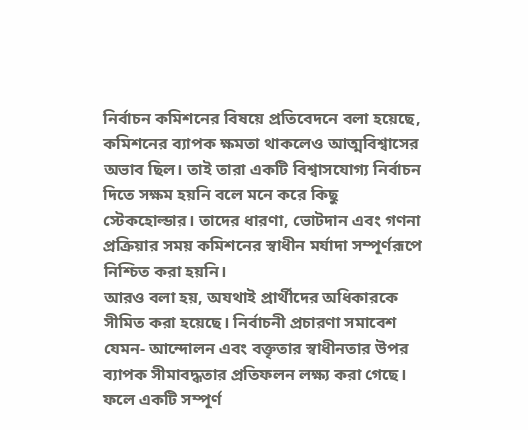নির্বাচন কমিশনের বিষয়ে প্রতিবেদনে বলা হয়েছে, কমিশনের ব্যাপক ক্ষমতা থাকলেও আত্মবিশ্বাসের অভাব ছিল। তাই তারা একটি বিশ্বাসযোগ্য নির্বাচন দিতে সক্ষম হয়নি বলে মনে করে কিছু স্টেকহোল্ডার। তাদের ধারণা, ভোটদান এবং গণনা প্রক্রিয়ার সময় কমিশনের স্বাধীন মর্যাদা সম্পূর্ণরূপে নিশ্চিত করা হয়নি।
আরও বলা হয়, অযথাই প্রার্থীদের অধিকারকে সীমিত করা হয়েছে। নির্বাচনী প্রচারণা সমাবেশ যেমন- আন্দোলন এবং বক্তৃতার স্বাধীনতার উপর ব্যাপক সীমাবদ্ধতার প্রতিফলন লক্ষ্য করা গেছে। ফলে একটি সম্পূর্ণ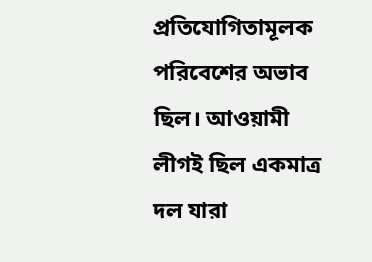প্রতিযোগিতামূলক পরিবেশের অভাব ছিল। আওয়ামী লীগই ছিল একমাত্র দল যারা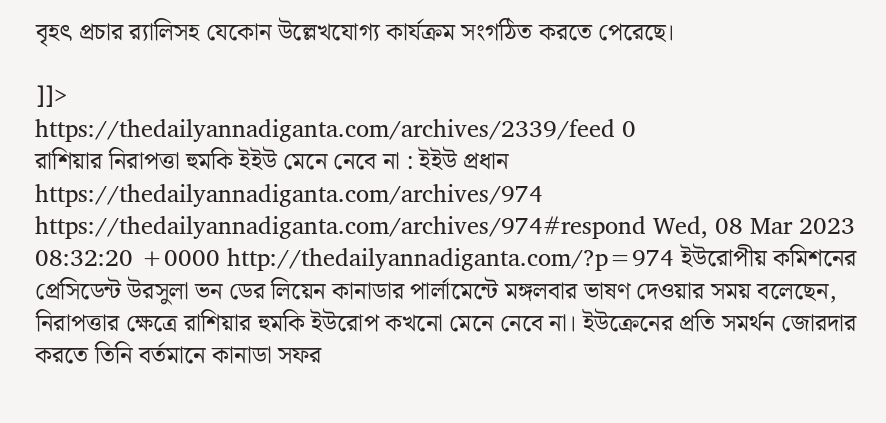বৃহৎ প্রচার র‍্যালিসহ যেকোন উল্লেখযোগ্য কার্যক্রম সংগঠিত করতে পেরেছে।

]]>
https://thedailyannadiganta.com/archives/2339/feed 0
রাশিয়ার নিরাপত্তা হুমকি ইইউ মেনে নেবে না : ইইউ প্রধান https://thedailyannadiganta.com/archives/974 https://thedailyannadiganta.com/archives/974#respond Wed, 08 Mar 2023 08:32:20 +0000 http://thedailyannadiganta.com/?p=974 ইউরোপীয় কমিশনের প্রেসিডেন্ট উরসুলা ভন ডের লিয়েন কানাডার পার্লামেন্টে মঙ্গলবার ভাষণ দেওয়ার সময় বলেছেন, নিরাপত্তার ক্ষেত্রে রাশিয়ার হুমকি ইউরোপ কখনো মেনে নেবে না। ইউক্রেনের প্রতি সমর্থন জোরদার করতে তিনি বর্তমানে কানাডা সফর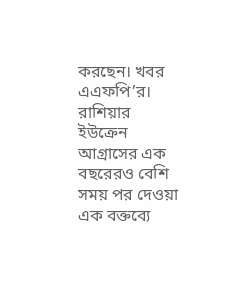করছেন। খবর এএফপি’র।
রাশিয়ার ইউক্রেন আগ্রাসের এক বছরেরও বেশি সময় পর দেওয়া এক বক্তব্যে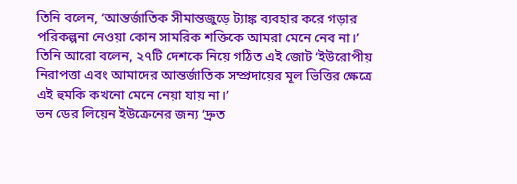তিনি বলেন, ‘আন্তর্জাতিক সীমান্তজুড়ে ট্যাঙ্ক ব্যবহার করে গড়ার পরিকল্পনা নেওয়া কোন সামরিক শক্তিকে আমরা মেনে নেব না।’
তিনি আরো বলেন, ২৭টি দেশকে নিয়ে গঠিত এই জোট ‘ইউরোপীয় নিরাপত্তা এবং আমাদের আন্তর্জাতিক সম্প্রদায়ের মূল ভিত্তির ক্ষেত্রে এই হুমকি কখনো মেনে নেয়া যায় না।’
ভন ডের লিয়েন ইউক্রেনের জন্য ‘দ্রুত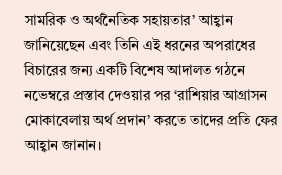সামরিক ও অর্থনৈতিক সহায়তার’ আহ্বান জানিয়েছেন এবং তিনি এই ধরনের অপরাধের বিচারের জন্য একটি বিশেষ আদালত গঠনে নভেম্বরে প্রস্তাব দেওয়ার পর ‘রাশিয়ার আগ্রাসন মোকাবেলায় অর্থ প্রদান’ করতে তাদের প্রতি ফের আহ্বান জানান।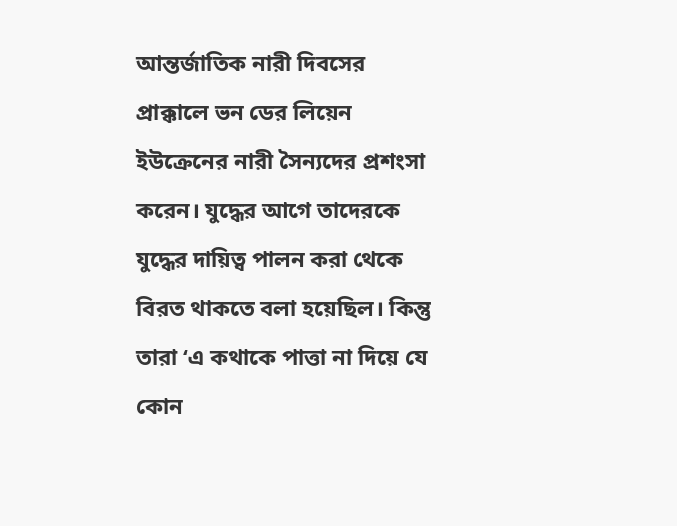আন্তর্জাতিক নারী দিবসের প্রাক্কালে ভন ডের লিয়েন ইউক্রেনের নারী সৈন্যদের প্রশংসা করেন। যুদ্ধের আগে তাদেরকে যুদ্ধের দায়িত্ব পালন করা থেকে বিরত থাকতে বলা হয়েছিল। কিন্তু তারা ‘এ কথাকে পাত্তা না দিয়ে যে কোন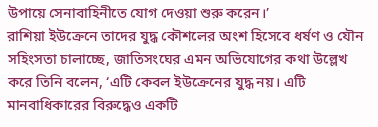উপায়ে সেনাবাহিনীতে যোগ দেওয়া শুরু করেন।’
রাশিয়া ইউক্রেনে তাদের যুদ্ধ কৌশলের অংশ হিসেবে ধর্ষণ ও যৌন সহিংসতা চালাচ্ছে, জাতিসংঘের এমন অভিযোগের কথা উল্লেখ করে তিনি বলেন, ‘এটি কেবল ইউক্রেনের যুদ্ধ নয়। এটি মানবাধিকারের বিরুদ্ধেও একটি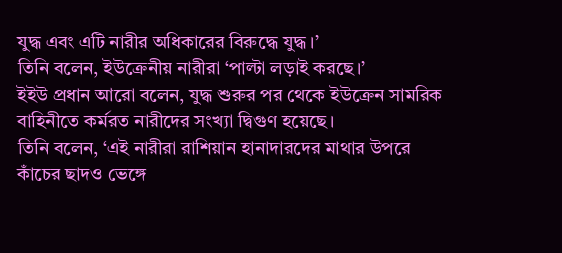যুদ্ধ এবং এটি নারীর অধিকারের বিরুদ্ধে যুদ্ধ।’
তিনি বলেন, ইউক্রেনীয় নারীরা ‘পাল্টা লড়াই করছে।’
ইইউ প্রধান আরো বলেন, যুদ্ধ শুরুর পর থেকে ইউক্রেন সামরিক বাহিনীতে কর্মরত নারীদের সংখ্যা দ্বিগুণ হয়েছে।
তিনি বলেন, ‘এই নারীরা রাশিয়ান হানাদারদের মাথার উপরে কাঁচের ছাদও ভেঙ্গে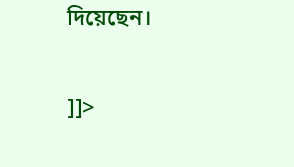দিয়েছেন।

]]>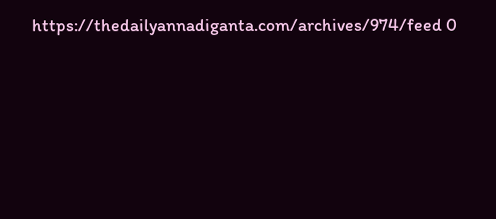https://thedailyannadiganta.com/archives/974/feed 0